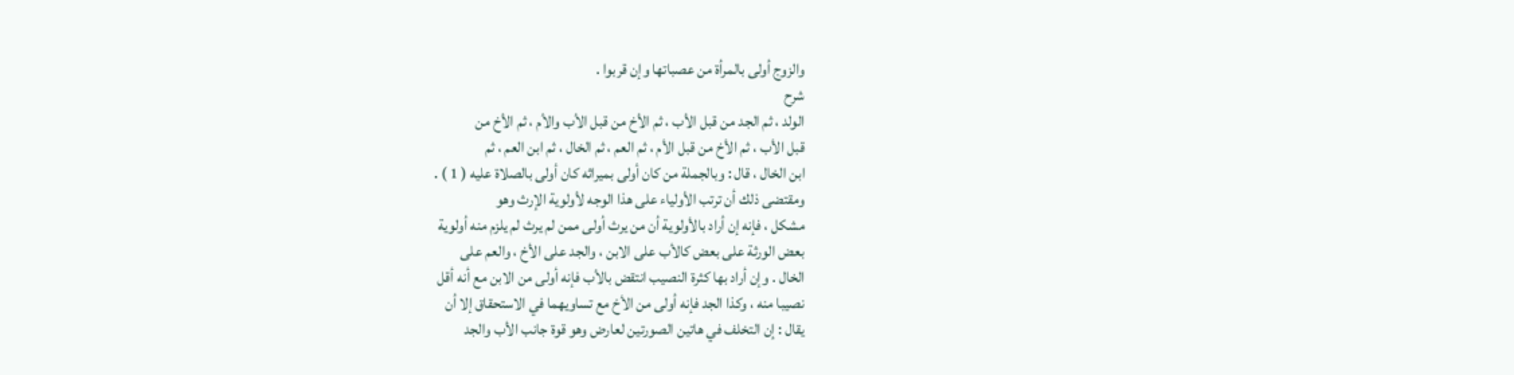والزوج أولى بالمرأة من عصباتها وإن قربوا .
شرح
الولد ، ثم الجد من قبل الأب ، ثم الأخ من قبل الأب والأم ، ثم الأخ من
قبل الأب ، ثم الأخ من قبل الأم ، ثم العم ، ثم الخال ، ثم ابن العم ، ثم
ابن الخال ، قال : وبالجملة من كان أولى بميراثه كان أولى بالصلاة عليه ( 1 ) .
ومقتضى ذلك أن ترتب الأولياء على هذا الوجه لأولوية الإرث وهو
مشكل ، فإنه إن أراد بالأولوية أن من يرث أولى ممن لم يرث لم يلزم منه أولوية
بعض الورثة على بعض كالأب على الابن ، والجد على الأخ ، والعم على
الخال . وإن أراد بها كثرة النصيب انتقض بالأب فإنه أولى من الابن مع أنه أقل
نصيبا منه ، وكذا الجد فإنه أولى من الأخ مع تساويهما في الاستحقاق إلا أن
يقال : إن التخلف في هاتين الصورتين لعارض وهو قوة جانب الأب والجد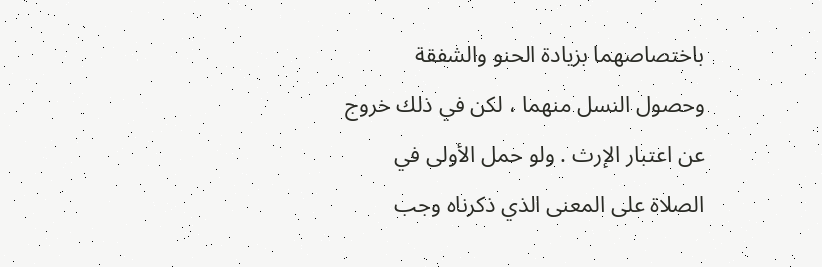باختصاصهما بزيادة الحنو والشفقة وحصول النسل منهما ، لكن في ذلك خروج
عن اعتبار الإرث . ولو حمل الأولى في الصلاة على المعنى الذي ذكرناه وجب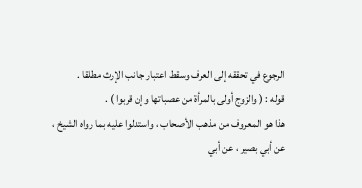الرجوع في تحققه إلى العرف وسقط اعتبار جانب الإرث مطلقا .
قوله : ( والزوج أولى بالمرأة من عصباتها وإن قربوا ) .
هذا هو المعروف من مذهب الأصحاب ، واستدلوا عليه بما رواه الشيخ ،
عن أبي بصير ، عن أبي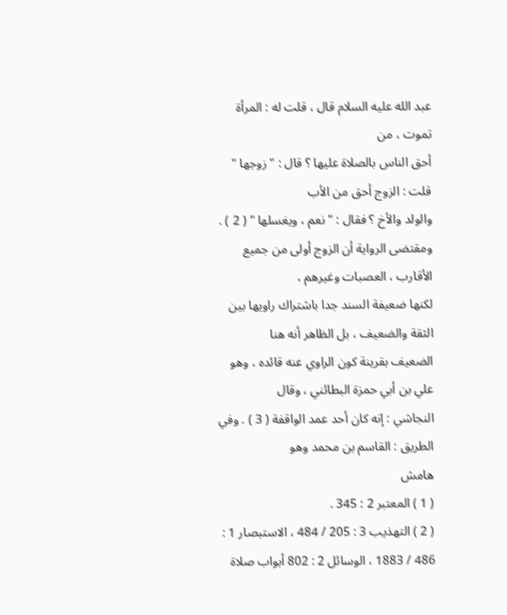عبد الله عليه السلام قال ، قلت له : المرأة تموت ، من
أحق الناس بالصلاة عليها ؟ قال : " زوجها " قلت : الزوج أحق من الأب
والولد والأخ ؟ فقال : " نعم ، ويغسلها " ( 2 ) .
ومقتضى الرواية أن الزوج أولى من جميع الأقارب ، العصبات وغيرهم ،
لكنها ضعيفة السند جدا باشتراك راويها بين الثقة والضعيف ، بل الظاهر أنه هنا
الضعيف بقرينة كون الراوي عنه قائده ، وهو علي بن أبي حمزة البطائني ، وقال
النجاشي : إنه كان أحد عمد الواقفة ( 3 ) . وفي الطريق : القاسم بن محمد وهو
هامش
( 1 ) المعتبر 2 : 345 .
( 2 ) التهذيب 3 : 205 / 484 ، الاستبصار 1 : 486 / 1883 ، الوسائل 2 : 802 أبواب صلاة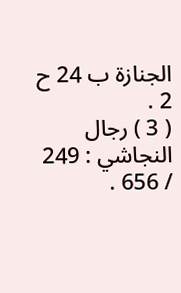الجنازة ب 24 ح 2 .
( 3 ) رجال النجاشي : 249 / 656 .